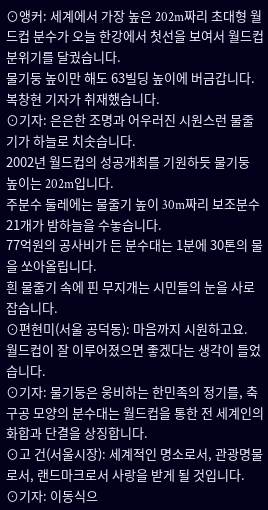⊙앵커: 세계에서 가장 높은 202m짜리 초대형 월드컵 분수가 오늘 한강에서 첫선을 보여서 월드컵 분위기를 달궜습니다.
물기둥 높이만 해도 63빌딩 높이에 버금갑니다.
복창현 기자가 취재했습니다.
⊙기자: 은은한 조명과 어우러진 시원스런 물줄기가 하늘로 치솟습니다.
2002년 월드컵의 성공개최를 기원하듯 물기둥 높이는 202m입니다.
주분수 둘레에는 물줄기 높이 30m짜리 보조분수 21개가 밤하늘을 수놓습니다.
77억원의 공사비가 든 분수대는 1분에 30톤의 물을 쏘아올립니다.
흰 물줄기 속에 핀 무지개는 시민들의 눈을 사로잡습니다.
⊙편현미(서울 공덕동): 마음까지 시원하고요.
월드컵이 잘 이루어졌으면 좋겠다는 생각이 들었습니다.
⊙기자: 물기둥은 웅비하는 한민족의 정기를, 축구공 모양의 분수대는 월드컵을 통한 전 세계인의 화합과 단결을 상징합니다.
⊙고 건(서울시장): 세계적인 명소로서, 관광명물로서, 랜드마크로서 사랑을 받게 될 것입니다.
⊙기자: 이동식으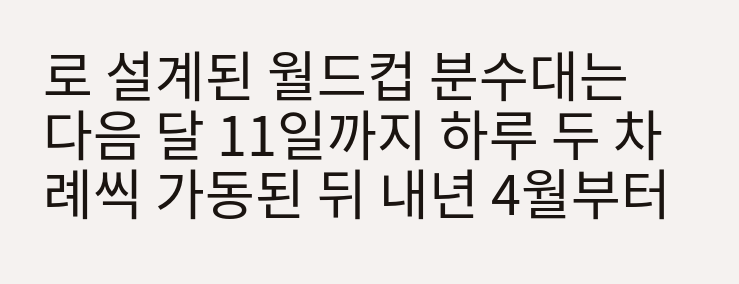로 설계된 월드컵 분수대는 다음 달 11일까지 하루 두 차례씩 가동된 뒤 내년 4월부터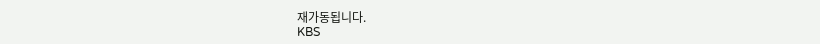재가동됩니다.
KBS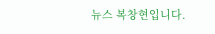뉴스 복창현입니다.